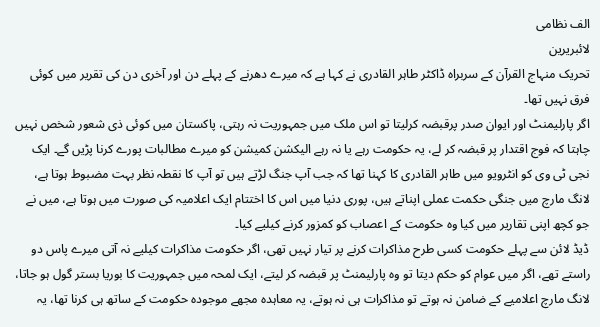الف نظامی
لائبریرین
تحریک منہاج القرآن کے سربراہ ڈاکٹر طاہر القادری نے کہا ہے کہ میرے دھرنے کے پہلے دن اور آخری دن کی تقریر میں کوئی فرق نہیں تھا۔
اگر پارلیمنٹ اور ایوان صدر پرقبضہ کرلیتا تو اس ملک میں جمہوریت نہ رہتی، پاکستان میں کوئی ذی شعور شخص نہیں چاہتا کہ فوج اقتدار پر قبضہ کر لے، یہ حکومت رہے یا نہ رہے الیکشن کمیشن کو میرے مطالبات پورے کرنا پڑیں گے۔ ایک نجی ٹی وی کو انٹرویو میں طاہر القادری کا کہنا تھا کہ جب آپ جنگ لڑتے ہیں تو آپ کا نقطہ نظر بہت مضبوط ہوتا ہے، لانگ مارچ میں جنگی حکمت عملی اپناتے ہیں، پوری دنیا میں اس کا اختتام ایک اعلامیہ کی صورت میں ہوتا ہے، میں نے جو کچھ اپنی تقاریر میں کیا وہ حکومت کے اعصاب کو کمزور کرنے کیلیے کیا۔
ڈیڈ لائن سے پہلے حکومت کسی طرح مذاکرات کرنے پر تیار نہیں تھی، اگر حکومت مذاکرات کیلیے نہ آتی میرے پاس دو راستے تھے، اگر میں عوام کو حکم دیتا تو وہ پارلیمنٹ پر قبضہ کر لیتے، ایک لمحہ میں جمہوریت کا بوریا بستر گول ہو جاتا، لانگ مارچ اعلامیے کے ضامن نہ ہوتے تو مذاکرات ہی نہ ہوتے، یہ معاہدہ مجھے موجودہ حکومت کے ساتھ ہی کرنا تھا، یہ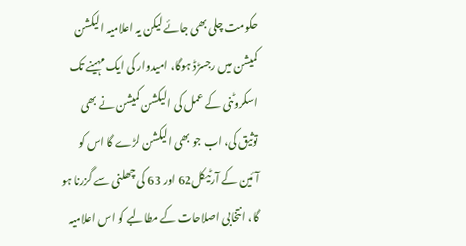حکومت چلی بھی جائے لیکن یہ اعلامیہ الیکشن کمیشن میں رجسڑڈ ہوگا، امیدوار کی ایک مہینے تک اسکروٹنی کے عمل کی الیکشن کمیشن نے بھی توثیق کی، اب جو بھی الیکشن لڑے گا اس کو آئین کے آرٹیکل62 اور 63 کی چھلنی سے گزرنا ہو گا، انتخابی اصلاحات کے مطالبے کو اس اعلامیہ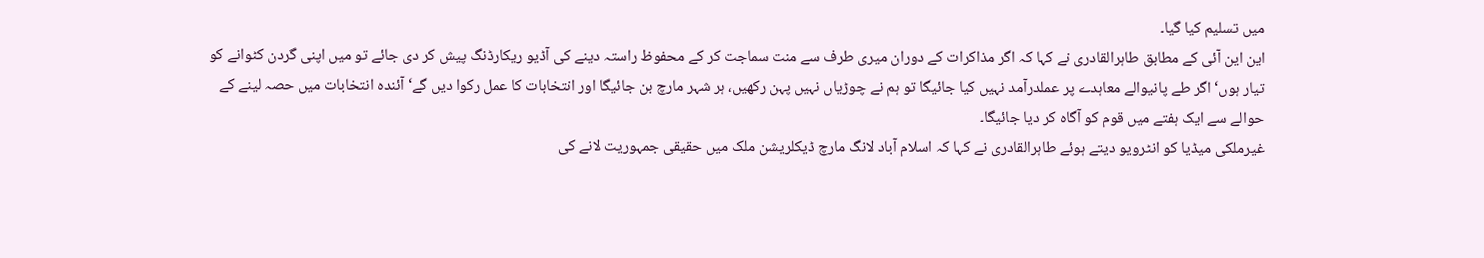میں تسلیم کیا گیا۔
این این آئی کے مطابق طاہرالقادری نے کہا کہ اگر مذاکرات کے دوران میری طرف سے منت سماجت کر کے محفوظ راستہ دینے کی آڈیو ریکارڈنگ پیش کر دی جائے تو میں اپنی گردن کٹوانے کو تیار ہوں‘ اگر طے پانیوالے معاہدے پر عملدرآمد نہیں کیا جائیگا تو ہم نے چوڑیاں نہیں پہن رکھیں، ہر شہر مارچ بن جائیگا اور انتخابات کا عمل رکوا دیں گے‘ آئندہ انتخابات میں حصہ لینے کے حوالے سے ایک ہفتے میں قوم کو آگاہ کر دیا جائیگا۔
غیرملکی میڈیا کو انٹرویو دیتے ہوئے طاہرالقادری نے کہا کہ اسلام آباد لانگ مارچ ڈیکلریشن ملک میں حقیقی جمہوریت لانے کی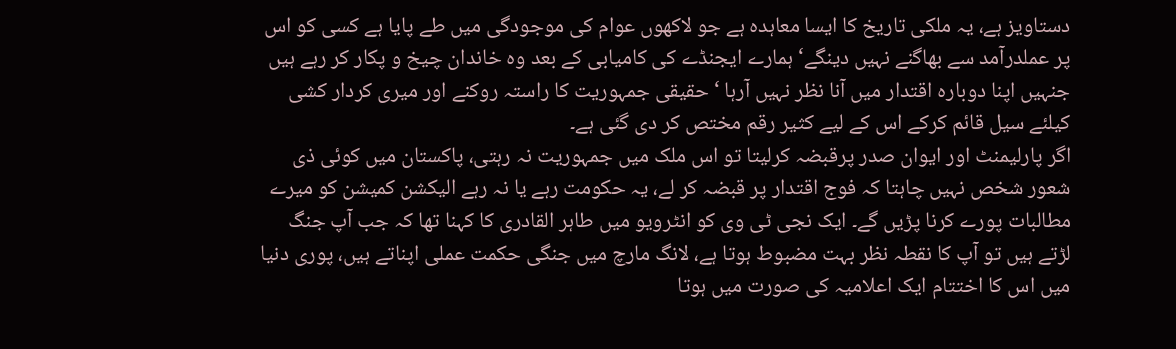دستاویز ہے، یہ ملکی تاریخ کا ایسا معاہدہ ہے جو لاکھوں عوام کی موجودگی میں طے پایا ہے کسی کو اس پر عملدرآمد سے بھاگنے نہیں دینگے‘ ہمارے ایجنڈے کی کامیابی کے بعد وہ خاندان چیخ و پکار کر رہے ہیں جنہیں اپنا دوبارہ اقتدار میں آنا نظر نہیں آرہا ‘ حقیقی جمہوریت کا راستہ روکنے اور میری کردار کشی کیلئے سیل قائم کرکے اس کے لیے کثیر رقم مختص کر دی گئی ہے۔
اگر پارلیمنٹ اور ایوان صدر پرقبضہ کرلیتا تو اس ملک میں جمہوریت نہ رہتی، پاکستان میں کوئی ذی شعور شخص نہیں چاہتا کہ فوج اقتدار پر قبضہ کر لے، یہ حکومت رہے یا نہ رہے الیکشن کمیشن کو میرے مطالبات پورے کرنا پڑیں گے۔ ایک نجی ٹی وی کو انٹرویو میں طاہر القادری کا کہنا تھا کہ جب آپ جنگ لڑتے ہیں تو آپ کا نقطہ نظر بہت مضبوط ہوتا ہے، لانگ مارچ میں جنگی حکمت عملی اپناتے ہیں، پوری دنیا میں اس کا اختتام ایک اعلامیہ کی صورت میں ہوتا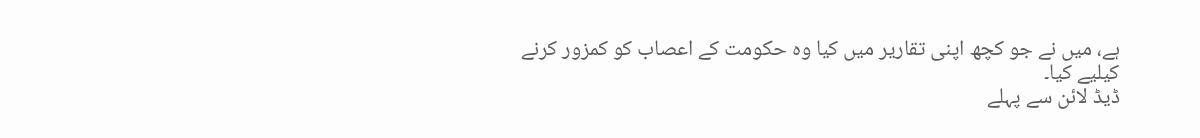ہے، میں نے جو کچھ اپنی تقاریر میں کیا وہ حکومت کے اعصاب کو کمزور کرنے کیلیے کیا۔
ڈیڈ لائن سے پہلے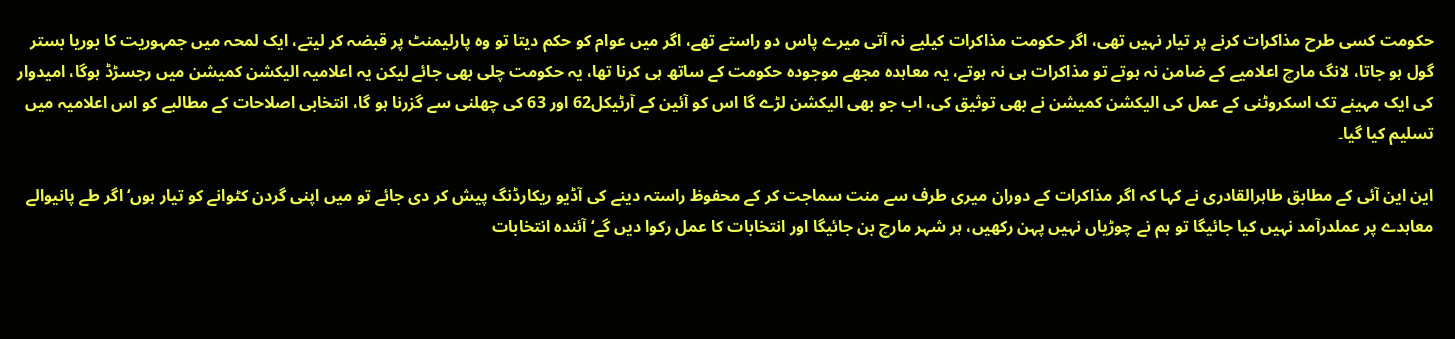حکومت کسی طرح مذاکرات کرنے پر تیار نہیں تھی، اگر حکومت مذاکرات کیلیے نہ آتی میرے پاس دو راستے تھے، اگر میں عوام کو حکم دیتا تو وہ پارلیمنٹ پر قبضہ کر لیتے، ایک لمحہ میں جمہوریت کا بوریا بستر گول ہو جاتا، لانگ مارچ اعلامیے کے ضامن نہ ہوتے تو مذاکرات ہی نہ ہوتے، یہ معاہدہ مجھے موجودہ حکومت کے ساتھ ہی کرنا تھا، یہ حکومت چلی بھی جائے لیکن یہ اعلامیہ الیکشن کمیشن میں رجسڑڈ ہوگا، امیدوار کی ایک مہینے تک اسکروٹنی کے عمل کی الیکشن کمیشن نے بھی توثیق کی، اب جو بھی الیکشن لڑے گا اس کو آئین کے آرٹیکل62 اور 63 کی چھلنی سے گزرنا ہو گا، انتخابی اصلاحات کے مطالبے کو اس اعلامیہ میں تسلیم کیا گیا۔

این این آئی کے مطابق طاہرالقادری نے کہا کہ اگر مذاکرات کے دوران میری طرف سے منت سماجت کر کے محفوظ راستہ دینے کی آڈیو ریکارڈنگ پیش کر دی جائے تو میں اپنی گردن کٹوانے کو تیار ہوں‘ اگر طے پانیوالے معاہدے پر عملدرآمد نہیں کیا جائیگا تو ہم نے چوڑیاں نہیں پہن رکھیں، ہر شہر مارچ بن جائیگا اور انتخابات کا عمل رکوا دیں گے‘ آئندہ انتخابات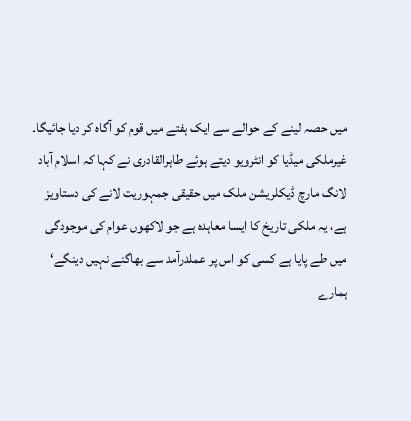میں حصہ لینے کے حوالے سے ایک ہفتے میں قوم کو آگاہ کر دیا جائیگا۔
غیرملکی میڈیا کو انٹرویو دیتے ہوئے طاہرالقادری نے کہا کہ اسلام آباد لانگ مارچ ڈیکلریشن ملک میں حقیقی جمہوریت لانے کی دستاویز ہے، یہ ملکی تاریخ کا ایسا معاہدہ ہے جو لاکھوں عوام کی موجودگی میں طے پایا ہے کسی کو اس پر عملدرآمد سے بھاگنے نہیں دینگے‘ ہمارے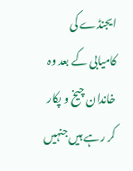ایجنڈے کی کامیابی کے بعد وہ خاندان چیخ و پکار کر رہے ہیں جنہیں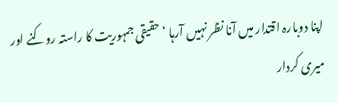اپنا دوبارہ اقتدار میں آنا نظر نہیں آرہا ‘ حقیقی جمہوریت کا راستہ روکنے اور میری کردار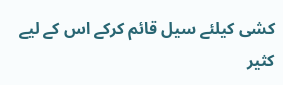کشی کیلئے سیل قائم کرکے اس کے لیے کثیر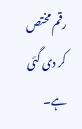رقم مختص کر دی گئی ہے۔